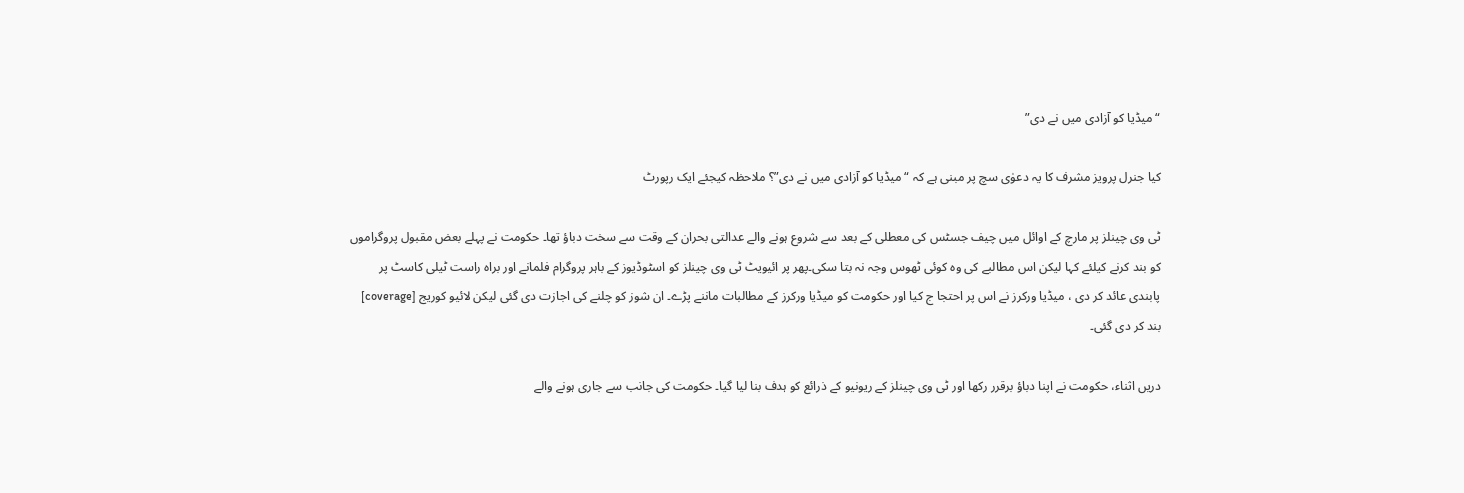“میڈیا کو آزادی میں نے دی”

کیا جنرل پرویز مشرف کا یہ دعوٰی سچ پر مبنی ہے کہ “میڈیا کو آزادی میں نے دی”؟ ملاحظہ کیجئے ایک رپورٹ

ٹی وی چینلز پر مارچ کے اوائل میں چیف جسٹس کی معطلی کے بعد سے شروع ہونے والے عدالتی بحران کے وقت سے سخت دباؤ تھا۔ حکومت نے پہلے بعض مقبول پروگراموں کو بند کرنے کیلئے کہا لیکن اس مطالبے کی وہ کوئی ٹھوس وجہ نہ بتا سکی۔پھر پر ائیویٹ ٹی وی چینلز کو اسٹوڈیوز کے باہر پروگرام فلمانے اور براہ راست ٹیلی کاسٹ پر پابندی عائد کر دی ، میڈیا ورکرز نے اس پر احتجا ج کیا اور حکومت کو میڈیا ورکرز کے مطالبات ماننے پڑے۔ ان شوز کو چلنے کی اجازت دی گئی لیکن لائیو کوریج [coverage] بند کر دی گئی۔

دریں اثناء، حکومت نے اپنا دباؤ برقرر رکھا اور ٹی وی چینلز کے ریونیو کے ذرائع کو ہدف بنا لیا گیا۔ حکومت کی جانب سے جاری ہونے والے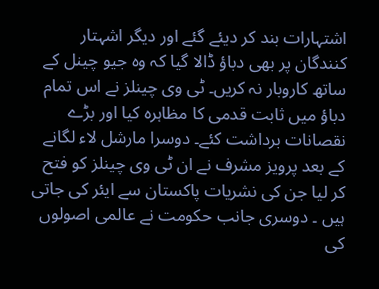اشتہارات بند کر دیئے گئے اور دیگر اشہتار کنندگان پر بھی دباؤ ڈالا گیا کہ وہ جیو چینل کے ساتھ کاروبار نہ کریں۔ ٹی وی چینلز نے اس تمام دباؤ میں ثابت قدمی کا مظاہرہ کیا اور بڑے نقصانات برداشت کئے۔ دوسرا مارشل لاء لگانے کے بعد پرویز مشرف نے ان ٹی وی چینلز کو فتح کر لیا جن کی نشریات پاکستان سے ایئر کی جاتی ہیں ۔ دوسری جانب حکومت نے عالمی اصولوں کی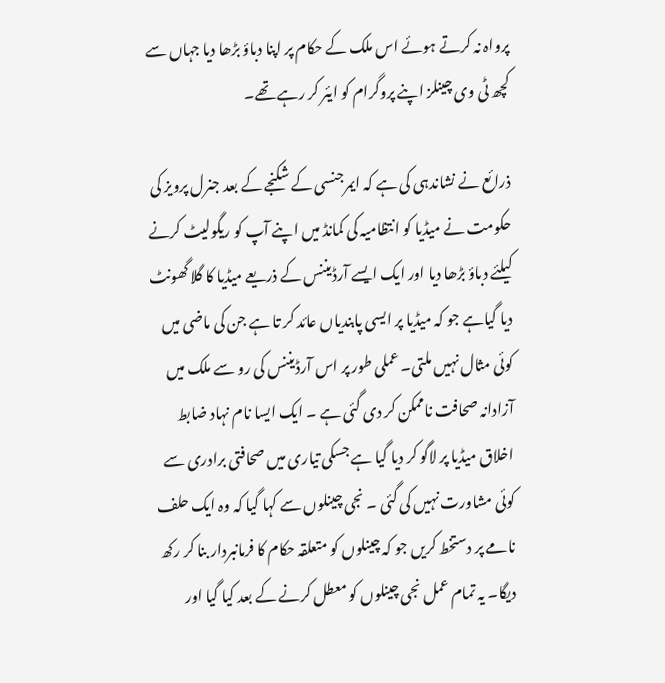پرواہ نہ کرتے ہوئے اس ملک کے حکام پر اپنا دباؤ بڑھا دیا جہاں سے کچھ ٹی وی چینلز اپنے پروگرام کو ایئر کر رہے تھے۔

ذرائع نے نشاندہی کی ہے کہ ایمرجنسی کے شکنجے کے بعد جنرل پرویز کی حکومت نے میڈیا کو انتظامیہ کی کمانڈ میں اپنے آپ کو ریگولیٹ کرنے کیلئے دباؤ بڑھا دیا اور ایک ایسے آرڈیننس کے ذریعے میڈیا کا گلا گھونٹ دیا گیاہے جو کہ میڈیا پر ایسی پابندیاں عائد کر تا ہے جن کی ماضی میں کوئی مثال نہیں ملتی۔ عملی طور پر اس آرڈیننس کی رو سے ملک میں آزادانہ صحافت ناممکن کر دی گئی ہے ۔ ایک ایسا نام نہاد ضابط اخلاق میڈیا پر لاگو کر دیا گیا ہے جسکی تیاری میں صحافتی برادری سے کوئی مشاورت نہیں کی گئی ۔ نجی چینلوں سے کہا گیا کہ وہ ایک حلف نامے پر دستخط کریں جو کہ چینلوں کو متعلقہ حکام کا فرمانبردار بنا کر رکھ دیگا۔ یہ تمام عمل نجی چینلوں کو معطل کرنے کے بعد کیا گیا اور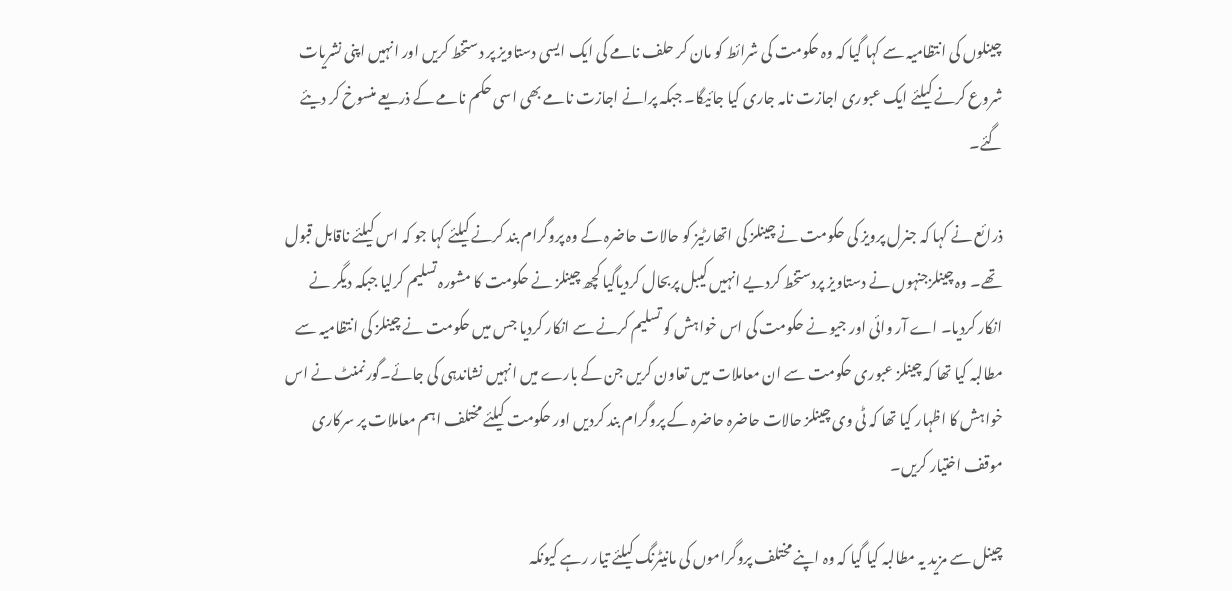چینلوں کی انتظامیہ سے کہا گیا کہ وہ حکومت کی شرائط کو مان کر حلف نامے کی ایک ایسی دستاویز پر دستخط کریں اور انہیں اپنی نشریات شروع کرنے کیلئے ایک عبوری اجازت نامہ جاری کیا جائیگا۔ جبکہ پرانے اجازت نامے بھی اسی حکم نامے کے ذریعے منسوخ کر دیئے گئے۔

ذرائع نے کہا کہ جنرل پرویز کی حکومت نے چینلز کی اتھارٹیز کو حالات حاضرہ کے وہ پروگرام بند کرنے کیلئے کہا جو کہ اس کیلئے ناقابل قبول تھے۔ وہ چینلزجنہوں نے دستاویز پردستخط کردیے انہیں کیبل پربحال کردیاگیا کچھ چینلز نے حکومت کا مشورہ تسلیم کرلیا جبکہ دیگر نے انکار کردیا۔ اے آر وائی اور جیو نے حکومت کی اس خواہش کو تسلیم کرنے سے انکار کردیا جس میں حکومت نے چینلز کی انتظامیہ سے مطالبہ کیا تھا کہ چینلز عبوری حکومت سے ان معاملات میں تعاون کریں جن کے بارے میں انہیں نشاندہی کی جائے۔گورنمنٹ نے اس خواہش کا اظہار کیا تھا کہ ٹی وی چینلز حالات حاضرہ حاضرہ کے پروگرام بند کردیں اور حکومت کیلئے مختلف اہم معاملات پر سرکاری موقف اختیار کریں۔

چینل سے مزید یہ مطالبہ کیا گیا کہ وہ اپنے مختلف پروگراموں کی مانیٹرنگ کیلئے تیار رہے کیونکہ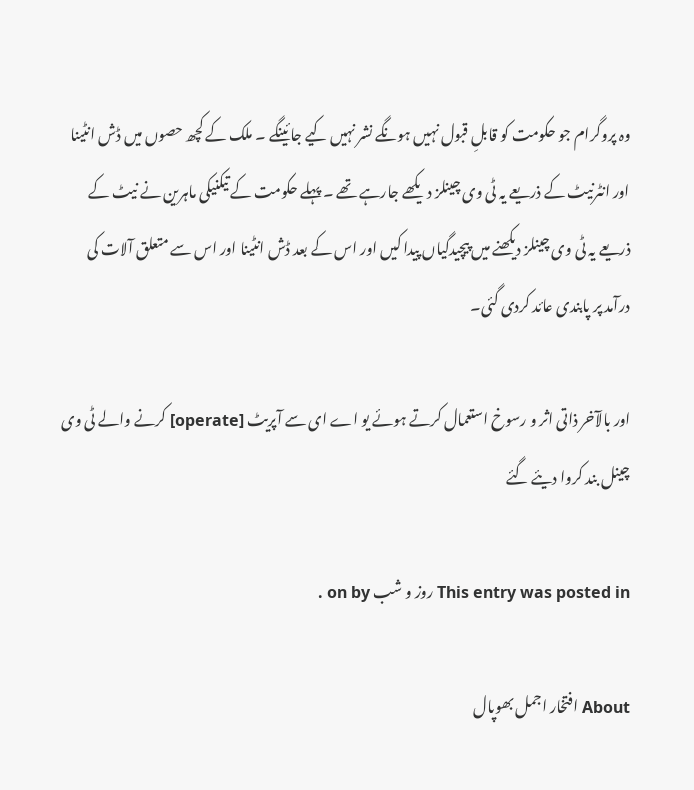وہ پروگرام جو حکومت کو قابلِ قبول نہیں ہونگے نشر نہیں کیے جائینگے ۔ ملک کے کچھ حصوں میں ڈش انٹینا اور انٹرنیٹ کے ذریعے یہ ٹی وی چینلز دیکھے جارہے تھے ۔ پہلے حکومت کے تیکنیکی ماہرین نے نیٹ کے ذریعے یہ ٹی وی چینلز دیکھنے میں پیچیدگیاں پیدا کیں اور اس کے بعد ڈش انٹینا اور اس سے متعلق آلات کی درآمد پر پابندی عائد کردی گئی۔

اور بالآخر ذاتی اثر و رسوخ استعمال کرتے ہوئے یو اے ای سے آپریٹ [operate] کرنے والے ٹی وی چینل بند کروا دیئے گئے

This entry was posted in روز و شب on by .

About افتخار اجمل بھوپال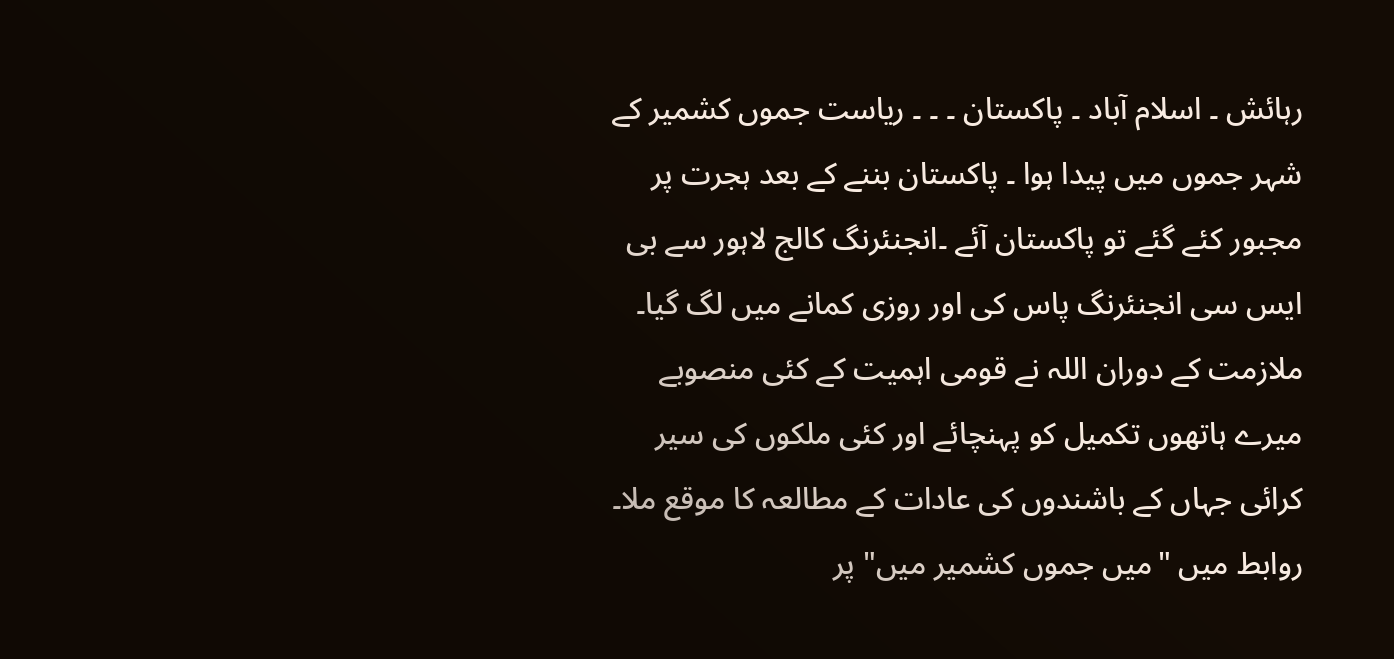رہائش ۔ اسلام آباد ۔ پاکستان ۔ ۔ ۔ ریاست جموں کشمیر کے شہر جموں میں پیدا ہوا ۔ پاکستان بننے کے بعد ہجرت پر مجبور کئے گئے تو پاکستان آئے ۔انجنئرنگ کالج لاہور سے بی ایس سی انجنئرنگ پاس کی اور روزی کمانے میں لگ گیا۔ ملازمت کے دوران اللہ نے قومی اہمیت کے کئی منصوبے میرے ہاتھوں تکمیل کو پہنچائے اور کئی ملکوں کی سیر کرائی جہاں کے باشندوں کی عادات کے مطالعہ کا موقع ملا۔ روابط میں "میں جموں کشمیر میں" پر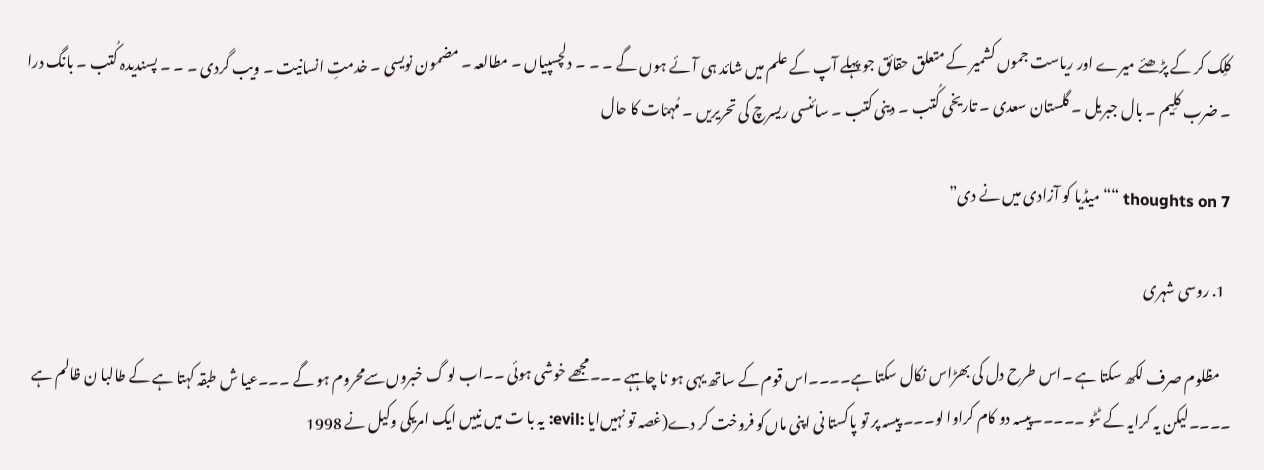کلِک کر کے پڑھئے میرے اور ریاست جموں کشمیر کے متعلق حقائق جو پہلے آپ کے علم میں شائد ہی آئے ہوں گے ۔ ۔ ۔ دلچسپیاں ۔ مطالعہ ۔ مضمون نویسی ۔ خدمتِ انسانیت ۔ ویب گردی ۔ ۔ ۔ پسندیدہ کُتب ۔ بانگ درا ۔ ضرب کلِیم ۔ بال جبریل ۔ گلستان سعدی ۔ تاریخی کُتب ۔ دینی کتب ۔ سائنسی ریسرچ کی تحریریں ۔ مُہمْات کا حال

7 thoughts on ““میڈیا کو آزادی میں نے دی”

  1. روسی شہری

    مظلوم صرف لکھ سکتا ہے ۔اس طرح دل کی بھڑاس نکال سکتا ہے۔۔۔۔اس قوم کے ساتھ یہی ہو نا چاہہے ۔۔۔مجھے خوشی ہوئی ۔۔اب لو گ خبروں‌سےمحروم ہو گے ۔۔۔عیا ش طبقہ کہتا ہے کے طالبا ن ظالم ہے ۔۔۔۔لیکن یہ کرایہ کے ٹٹو ۔۔۔۔۔پیسہ دو کام کراوا لو۔۔۔ پیسہ پر تو پاکستا نی اپنی ماں‌کو فروخت کر دے(غصہ تو نہیں‌ایا :evil: یہ با ت میں‌ نییں‌ ایک امریکی وکیل نے 1998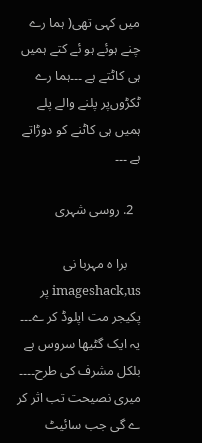میں‌ کہی تھی( ہما رے چنے ہوئے ہو ئے کتے ہمیں ہی کاٹتے ہے ۔۔۔ہما رے ٹکڑوں‌پر پلنے والے پلے ہمیں‌ ہی کاٹنے کو دوڑاتے ہے ۔۔۔

  2. روسی شہری

    برا ہ مہربا نی imageshack,us پر پکیجر مت اپلوڈ کر ے۔۔۔ یہ ایک گٹیھا سروس ہے بلکل مشرف کی طرح۔۔۔۔ میری نصیحت تب اثر کر ے گی جب سائیٹ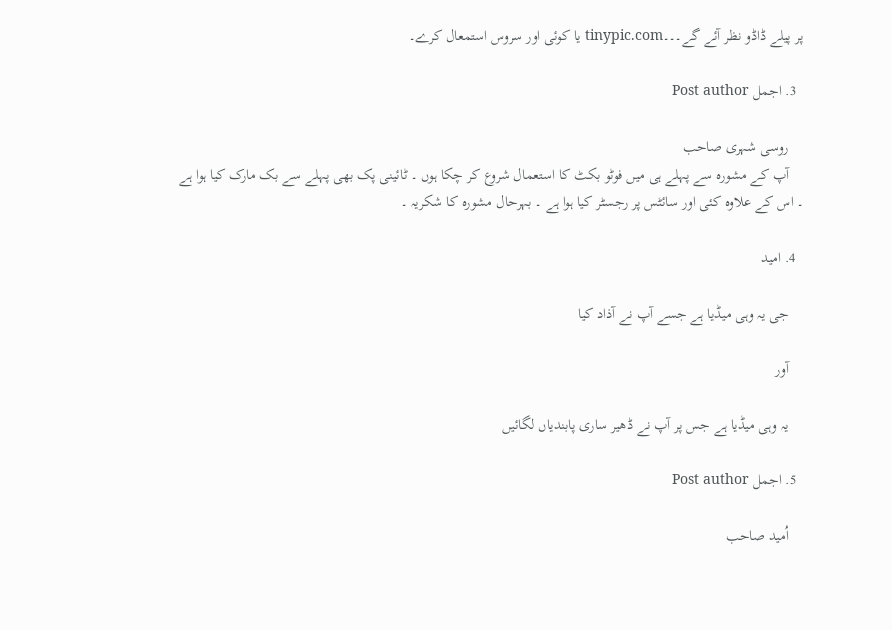پر پیلے ڈاڈو نظر آئے گے۔۔۔tinypic.com یا کوئی اور سروس استمعال کرے۔

  3. اجمل Post author

    روسی شہری صاحب
    آپ کے مشورہ سے پہلے ہی میں فوٹو بکٹ کا استعمال شروع کر چکا ہوں ۔ ٹائینی پک بھی پہلے سے بک مارک کیا ہوا ہے ۔ اس کے علاوہ کئی اور سائٹس پر رجسٹر کیا ہوا ہے ۔ بہرحال مشورہ کا شکریہ ۔

  4. امید

    جی یہ وہی میڈیا ہے جسے آپ نے آذاد کیا

    آور

    یہ وہی میڈیا ہے جس پر آپ نے ڈھیر ساری پابندیاں لگائیں

  5. اجمل Post author

    اُمید صاحب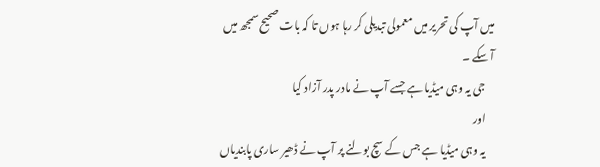میں آپ کی تحریر میں معمولی تبدیلی کر رہا ہوں تا کہ بات صحیح سمجھ میں آ سکے ۔
    جی یہ وہی میڈیا ہے جسے آپ نے مادر پدر آزاد کیا
    اور
    یہ وہی میڈیا ہے جس کے سچ بولنے پر آپ نے ڈھیر ساری پابندیاں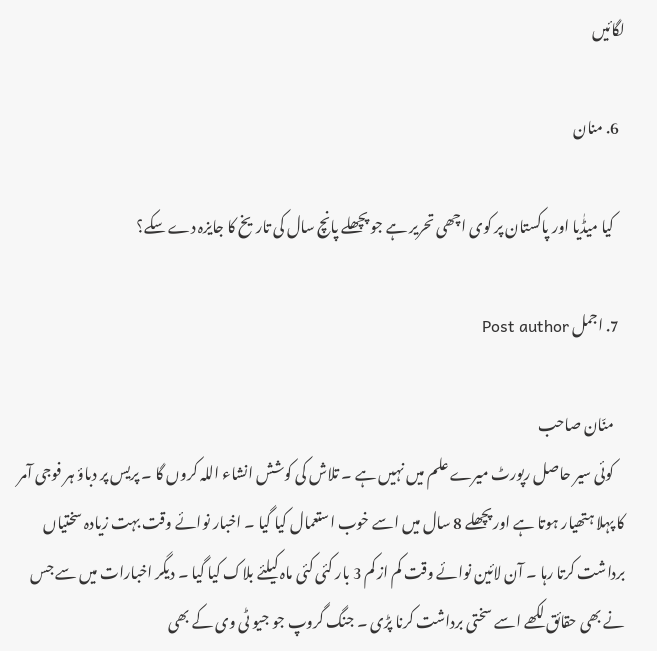لگائیں

  6. منان

    کیا میڈٰیا اور پاکستان پر کوی اچھی تحریر ہے جو پچھلے پانچ سال کی تاریخ‌ کا جایزہ دے سکے؟

  7. اجمل Post author

    منّان صاحب
    کوئی سیر حاصل رپورٹ میرے علم میں نہیں ہے ۔ تلاش کی کوشش انشاء اللہ کروں گا ۔ پریس پر دباؤ ہر فوجی آمر کا پہلا ہتھیار ہوتا ہے اور پچھلے 8 سال میں اسے خوب استعمال کیا گیا ۔ اخبار نوائے وقت بہت زیادہ سختیاں برداشت کرتا رہا ۔ آن لائین نوائے وقت کم از کم 3 بار کئی کئی ماہ کیلئے بلاک کیا گیا ۔ دیگر اخبارات میں سے جس نے بھی حقائق لکھے اسے سختی برداشت کرنا پڑی ۔ جنگ گروپ جو جیو ٹی وی کے بھی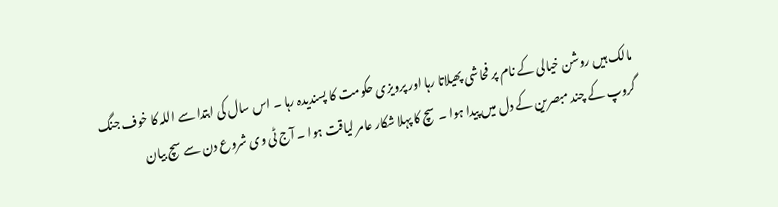مالک ہیں روشن خیالی کے نام پر فحاشی پھیلاتا رہا اور پرویزی حکومت کا پسندیدہ رہا ۔ اس سال کی ابتدا سے اللہ کا خوف جنگ گروپ کے چند مبصرین کے دل میں پیدا ہوا ۔ سچ کا پہلا شکار عامر لیاقت ہوا ۔ آج ٹی وی شروع دن سے سچ بیان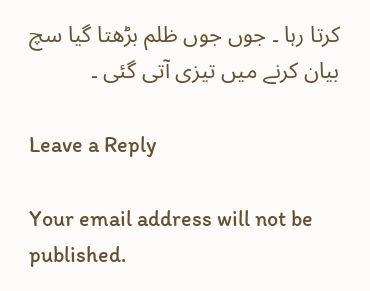کرتا رہا ۔ جوں جوں ظلم بڑھتا گیا سچ بیان کرنے میں تیزی آتی گئی ۔

Leave a Reply

Your email address will not be published.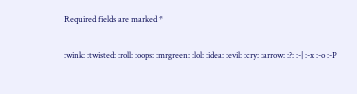Required fields are marked *

:wink: :twisted: :roll: :oops: :mrgreen: :lol: :idea: :evil: :cry: :arrow: :?: :-| :-x :-o :-P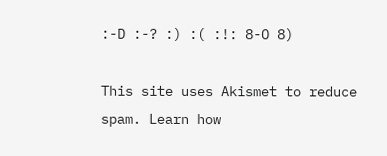:-D :-? :) :( :!: 8-O 8)

This site uses Akismet to reduce spam. Learn how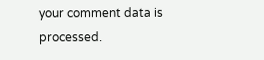your comment data is processed.